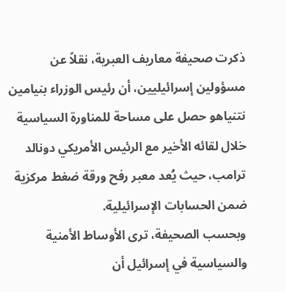ذكرت صحيفة معاريف العبرية، نقلاً عن مسؤولين إسرائيليين، أن رئيس الوزراء بنيامين نتنياهو حصل على مساحة للمناورة السياسية خلال لقائه الأخير مع الرئيس الأمريكي دونالد ترامب، حيث يُعد معبر رفح ورقة ضغط مركزية ضمن الحسابات الإسرائيلية.
وبحسب الصحيفة، ترى الأوساط الأمنية والسياسية في إسرائيل أن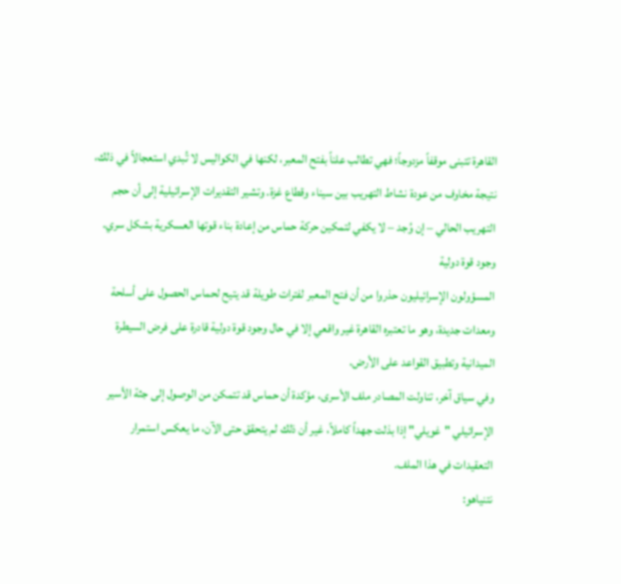القاهرة تتبنى موقفاً مزدوجاً؛ فهي تطالب علناً بفتح المعبر، لكنها في الكواليس لا تُبدي استعجالاً في ذلك، نتيجة مخاوف من عودة نشاط التهريب بين سيناء وقطاع غزة. وتشير التقديرات الإسرائيلية إلى أن حجم التهريب الحالي – إن وُجد – لا يكفي لتمكين حركة حماس من إعادة بناء قوتها العسكرية بشكل سري.
وجود قوة دولية
المسؤولون الإسرائيليون حذروا من أن فتح المعبر لفترات طويلة قد يتيح لحماس الحصول على أسلحة ومعدات جديدة، وهو ما تعتبره القاهرة غير واقعي إلا في حال وجود قوة دولية قادرة على فرض السيطرة الميدانية وتطبيق القواعد على الأرض.
وفي سياق آخر، تناولت المصادر ملف الأسرى، مؤكدة أن حماس قد تتمكن من الوصول إلى جثة الأسير الإسرائيلي "غويلي" إذا بذلت جهداً كاملاً، غير أن ذلك لم يتحقق حتى الآن، ما يعكس استمرار التعقيدات في هذا الملف.
نتنياهو: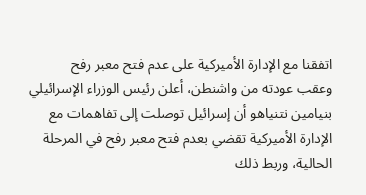اتفقنا مع الإدارة الأميركية على عدم فتح معبر رفح
وعقب عودته من واشنطن، أعلن رئيس الوزراء الإسرائيلي بنيامين نتنياهو أن إسرائيل توصلت إلى تفاهمات مع الإدارة الأميركية تقضي بعدم فتح معبر رفح في المرحلة الحالية، وربط ذلك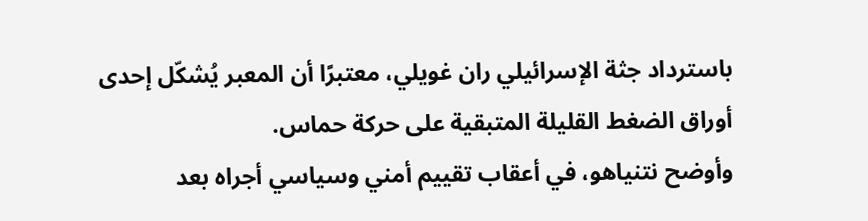باسترداد جثة الإسرائيلي ران غويلي، معتبرًا أن المعبر يُشكّل إحدى أوراق الضغط القليلة المتبقية على حركة حماس.
وأوضح نتنياهو، في أعقاب تقييم أمني وسياسي أجراه بعد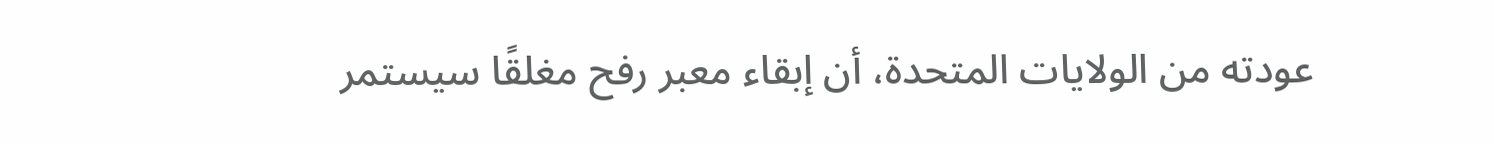عودته من الولايات المتحدة، أن إبقاء معبر رفح مغلقًا سيستمر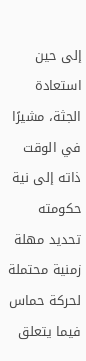إلى حين استعادة الجثة، مشيرًا في الوقت ذاته إلى نية حكومته تحديد مهلة زمنية محتملة لحركة حماس فيما يتعلق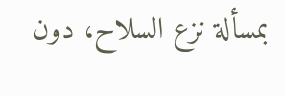بمسألة نزع السلاح، دون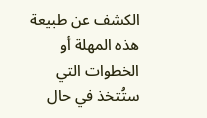الكشف عن طبيعة هذه المهلة أو الخطوات التي ستُتخذ في حال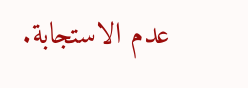عدم الاستجابة.